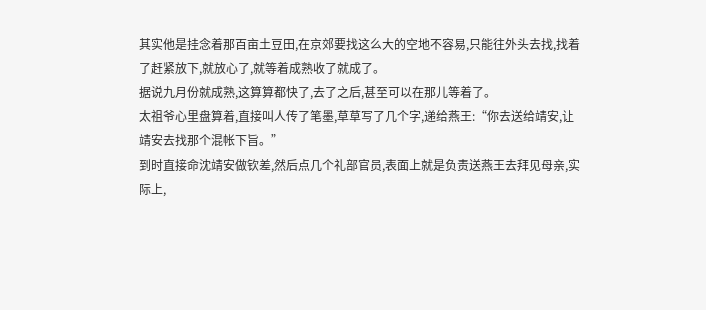其实他是挂念着那百亩土豆田,在京郊要找这么大的空地不容易,只能往外头去找,找着了赶紧放下,就放心了,就等着成熟收了就成了。
据说九月份就成熟,这算算都快了,去了之后,甚至可以在那儿等着了。
太祖爷心里盘算着,直接叫人传了笔墨,草草写了几个字,递给燕王:“你去送给靖安,让靖安去找那个混帐下旨。”
到时直接命沈靖安做钦差,然后点几个礼部官员,表面上就是负责送燕王去拜见母亲,实际上,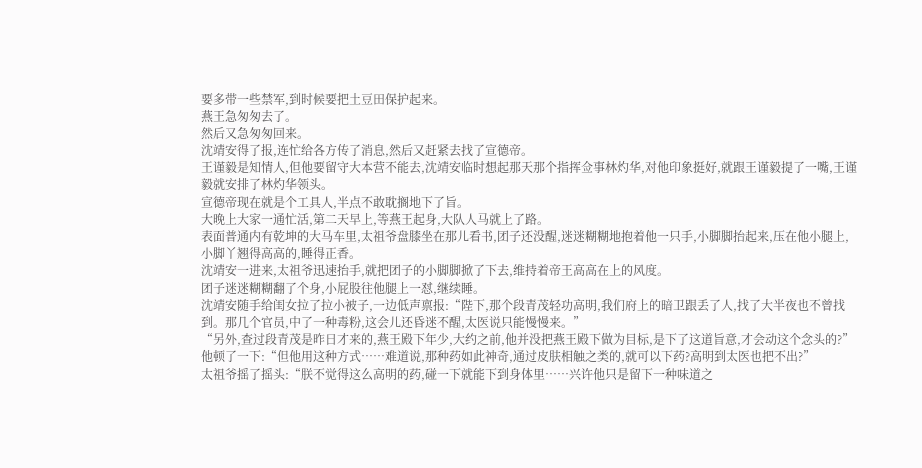要多带一些禁军,到时候要把土豆田保护起来。
燕王急匆匆去了。
然后又急匆匆回来。
沈靖安得了报,连忙给各方传了消息,然后又赶紧去找了宣德帝。
王谨毅是知情人,但他要留守大本营不能去,沈靖安临时想起那天那个指挥佥事林灼华,对他印象挺好,就跟王谨毅提了一嘴,王谨毅就安排了林灼华领头。
宣德帝现在就是个工具人,半点不敢耽搁地下了旨。
大晚上大家一通忙活,第二天早上,等燕王起身,大队人马就上了路。
表面普通内有乾坤的大马车里,太祖爷盘膝坐在那儿看书,团子还没醒,迷迷糊糊地抱着他一只手,小脚脚抬起来,压在他小腿上,小脚丫翘得高高的,睡得正香。
沈靖安一进来,太祖爷迅速抬手,就把团子的小脚脚掀了下去,维持着帝王高高在上的风度。
团子迷迷糊糊翻了个身,小屁股往他腿上一怼,继续睡。
沈靖安随手给闺女拉了拉小被子,一边低声禀报:“陛下,那个段青茂轻功高明,我们府上的暗卫跟丢了人,找了大半夜也不曾找到。那几个官员,中了一种毒粉,这会儿还昏迷不醒,太医说只能慢慢来。”
“另外,查过段青茂是昨日才来的,燕王殿下年少,大约之前,他并没把燕王殿下做为目标,是下了这道旨意,才会动这个念头的?”
他顿了一下:“但他用这种方式……难道说,那种药如此神奇,通过皮肤相触之类的,就可以下药?高明到太医也把不出?”
太祖爷摇了摇头:“朕不觉得这么高明的药,碰一下就能下到身体里……兴许他只是留下一种味道之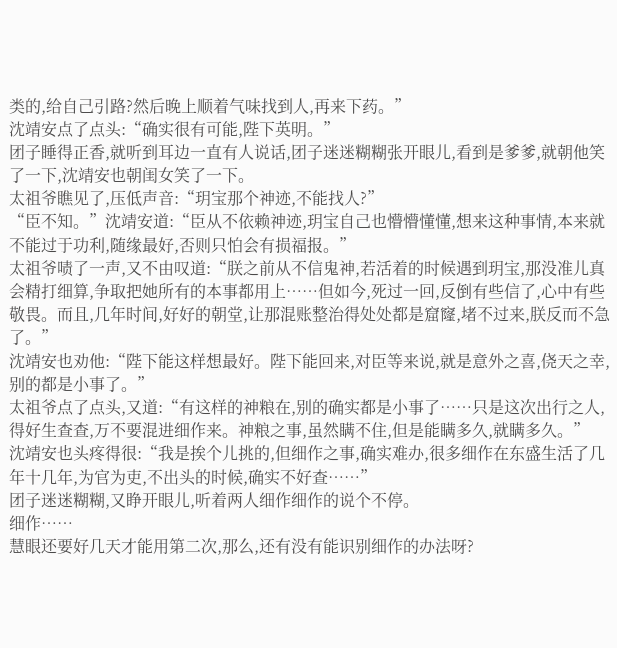类的,给自己引路?然后晚上顺着气味找到人,再来下药。”
沈靖安点了点头:“确实很有可能,陛下英明。”
团子睡得正香,就听到耳边一直有人说话,团子迷迷糊糊张开眼儿,看到是爹爹,就朝他笑了一下,沈靖安也朝闺女笑了一下。
太祖爷瞧见了,压低声音:“玥宝那个神迹,不能找人?”
“臣不知。”沈靖安道:“臣从不依赖神迹,玥宝自己也懵懵懂懂,想来这种事情,本来就不能过于功利,随缘最好,否则只怕会有损福报。”
太祖爷啧了一声,又不由叹道:“朕之前从不信鬼神,若活着的时候遇到玥宝,那没准儿真会精打细算,争取把她所有的本事都用上……但如今,死过一回,反倒有些信了,心中有些敬畏。而且,几年时间,好好的朝堂,让那混账整治得处处都是窟窿,堵不过来,朕反而不急了。”
沈靖安也劝他:“陛下能这样想最好。陛下能回来,对臣等来说,就是意外之喜,侥天之幸,别的都是小事了。”
太祖爷点了点头,又道:“有这样的神粮在,别的确实都是小事了……只是这次出行之人,得好生查查,万不要混进细作来。神粮之事,虽然瞒不住,但是能瞒多久,就瞒多久。”
沈靖安也头疼得很:“我是挨个儿挑的,但细作之事,确实难办,很多细作在东盛生活了几年十几年,为官为吏,不出头的时候,确实不好查……”
团子迷迷糊糊,又睁开眼儿,听着两人细作细作的说个不停。
细作……
慧眼还要好几天才能用第二次,那么,还有没有能识别细作的办法呀?